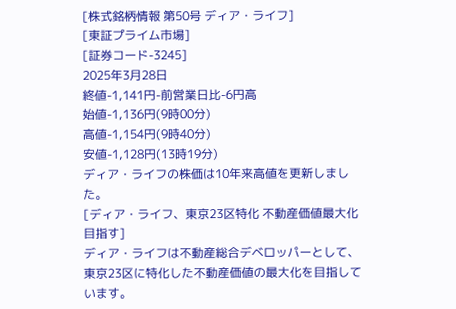[株式銘柄情報 第50号 ディア・ライフ]
[東証プライム市場]
[証券コード-3245]
2025年3月28日
終値-1,141円-前営業日比-6円高
始値-1,136円(9時00分)
高値-1,154円(9時40分)
安値-1,128円(13時19分)
ディア・ライフの株価は10年来高値を更新しました。
[ディア・ライフ、東京23区特化 不動産価値最大化目指す]
ディア・ライフは不動産総合デベロッパーとして、東京23区に特化した不動産価値の最大化を目指しています。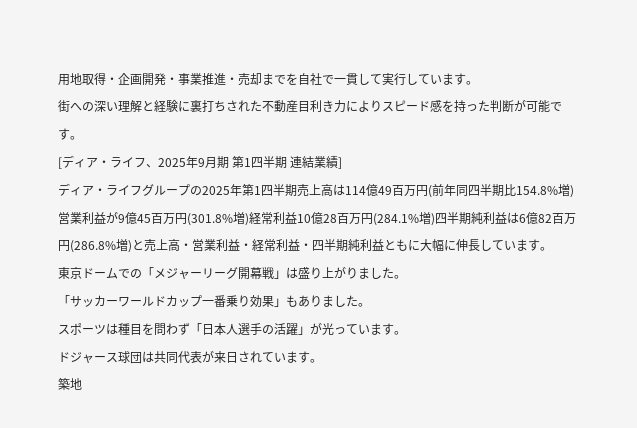用地取得・企画開発・事業推進・売却までを自社で一貫して実行しています。
街への深い理解と経験に裏打ちされた不動産目利き力によりスピード感を持った判断が可能です。
[ディア・ライフ、2025年9月期 第1四半期 連結業績]
ディア・ライフグループの2025年第1四半期売上高は114億49百万円(前年同四半期比154.8%増)営業利益が9億45百万円(301.8%増)経常利益10億28百万円(284.1%増)四半期純利益は6億82百万円(286.8%増)と売上高・営業利益・経常利益・四半期純利益ともに大幅に伸長しています。
東京ドームでの「メジャーリーグ開幕戦」は盛り上がりました。
「サッカーワールドカップ一番乗り効果」もありました。
スポーツは種目を問わず「日本人選手の活躍」が光っています。
ドジャース球団は共同代表が来日されています。
築地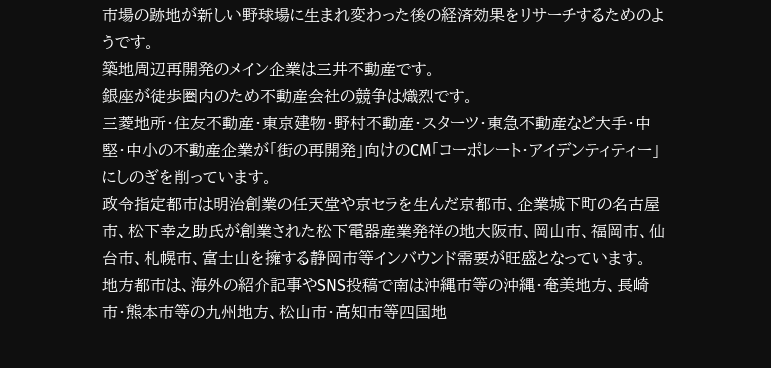市場の跡地が新しい野球場に生まれ変わった後の経済効果をリサーチするためのようです。
築地周辺再開発のメイン企業は三井不動産です。
銀座が徒歩圏内のため不動産会社の競争は熾烈です。
三菱地所・住友不動産・東京建物・野村不動産・スターツ・東急不動産など大手・中堅・中小の不動産企業が「街の再開発」向けのCM「コーポレート・アイデンティティー」にしのぎを削っています。
政令指定都市は明治創業の任天堂や京セラを生んだ京都市、企業城下町の名古屋市、松下幸之助氏が創業された松下電器産業発祥の地大阪市、岡山市、福岡市、仙台市、札幌市、富士山を擁する静岡市等インバウンド需要が旺盛となっています。
地方都市は、海外の紹介記事やSNS投稿で南は沖縄市等の沖縄・奄美地方、長崎市・熊本市等の九州地方、松山市・高知市等四国地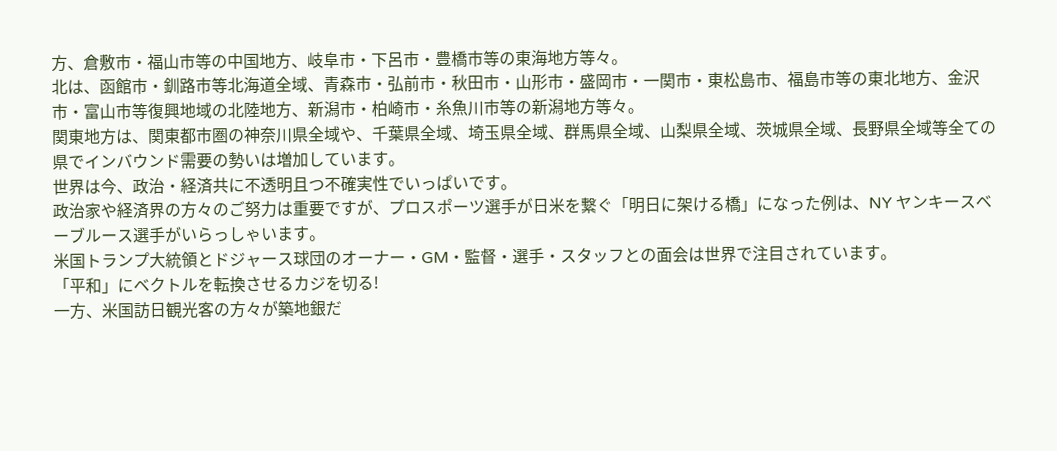方、倉敷市・福山市等の中国地方、岐阜市・下呂市・豊橋市等の東海地方等々。
北は、函館市・釧路市等北海道全域、青森市・弘前市・秋田市・山形市・盛岡市・一関市・東松島市、福島市等の東北地方、金沢市・富山市等復興地域の北陸地方、新潟市・柏崎市・糸魚川市等の新潟地方等々。
関東地方は、関東都市圏の神奈川県全域や、千葉県全域、埼玉県全域、群馬県全域、山梨県全域、茨城県全域、長野県全域等全ての県でインバウンド需要の勢いは増加しています。
世界は今、政治・経済共に不透明且つ不確実性でいっぱいです。
政治家や経済界の方々のご努力は重要ですが、プロスポーツ選手が日米を繋ぐ「明日に架ける橋」になった例は、NY ヤンキースベーブルース選手がいらっしゃいます。
米国トランプ大統領とドジャース球団のオーナー・GM・監督・選手・スタッフとの面会は世界で注目されています。
「平和」にベクトルを転換させるカジを切る!
一方、米国訪日観光客の方々が築地銀だ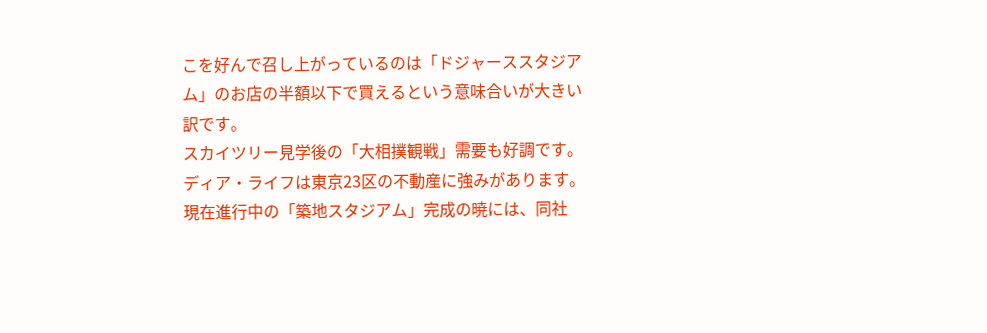こを好んで召し上がっているのは「ドジャーススタジアム」のお店の半額以下で買えるという意味合いが大きい訳です。
スカイツリー見学後の「大相撲観戦」需要も好調です。
ディア・ライフは東京23区の不動産に強みがあります。
現在進行中の「築地スタジアム」完成の暁には、同社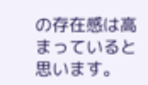の存在感は高まっていると思います。